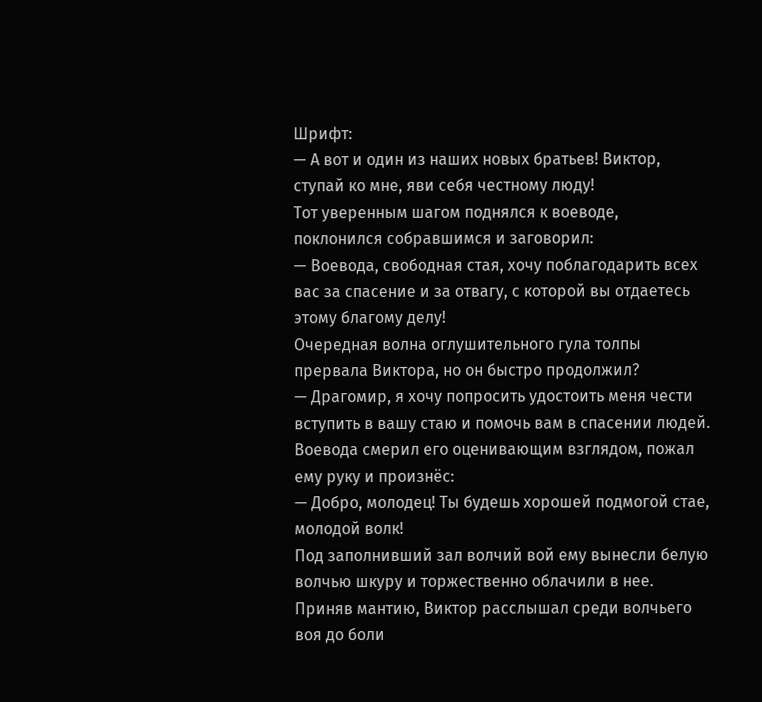Шрифт:
— А вот и один из наших новых братьев! Виктор, ступай ко мне, яви себя честному люду!
Тот уверенным шагом поднялся к воеводе, поклонился собравшимся и заговорил:
— Воевода, свободная стая, хочу поблагодарить всех вас за спасение и за отвагу, с которой вы отдаетесь этому благому делу!
Очередная волна оглушительного гула толпы прервала Виктора, но он быстро продолжил?
— Драгомир, я хочу попросить удостоить меня чести вступить в вашу стаю и помочь вам в спасении людей.
Воевода смерил его оценивающим взглядом, пожал ему руку и произнёс:
— Добро, молодец! Ты будешь хорошей подмогой стае, молодой волк!
Под заполнивший зал волчий вой ему вынесли белую волчью шкуру и торжественно облачили в нее. Приняв мантию, Виктор расслышал среди волчьего воя до боли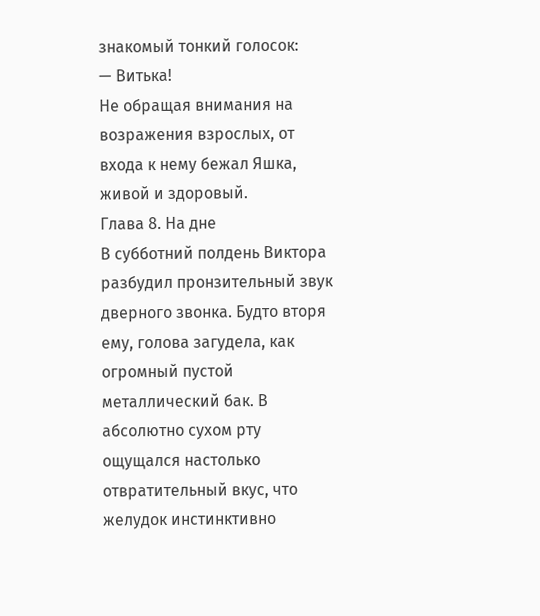знакомый тонкий голосок:
— Витька!
Не обращая внимания на возражения взрослых, от входа к нему бежал Яшка, живой и здоровый.
Глава 8. На дне
В субботний полдень Виктора разбудил пронзительный звук дверного звонка. Будто вторя ему, голова загудела, как огромный пустой металлический бак. В абсолютно сухом рту ощущался настолько отвратительный вкус, что желудок инстинктивно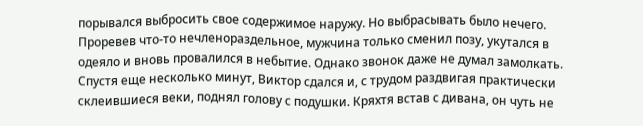порывался выбросить свое содержимое наружу. Но выбрасывать было нечего. Проревев что-то нечленораздельное, мужчина только сменил позу, укутался в одеяло и вновь провалился в небытие. Однако звонок даже не думал замолкать. Спустя еще несколько минут, Виктор сдался и, с трудом раздвигая практически склеившиеся веки, поднял голову с подушки. Кряхтя встав с дивана, он чуть не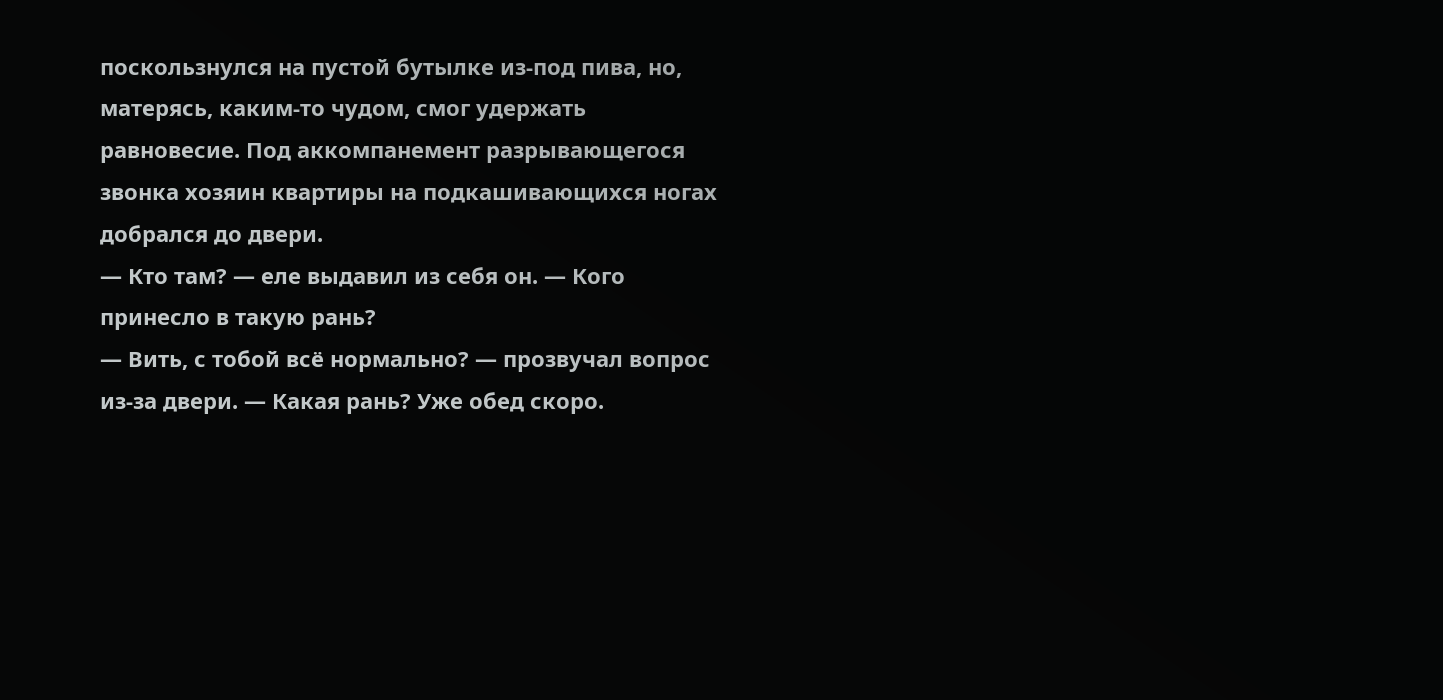поскользнулся на пустой бутылке из-под пива, но, матерясь, каким-то чудом, смог удержать равновесие. Под аккомпанемент разрывающегося звонка хозяин квартиры на подкашивающихся ногах добрался до двери.
— Кто там? — еле выдавил из себя он. — Кого принесло в такую рань?
— Вить, с тобой всё нормально? — прозвучал вопрос из-за двери. — Какая рань? Уже обед скоро.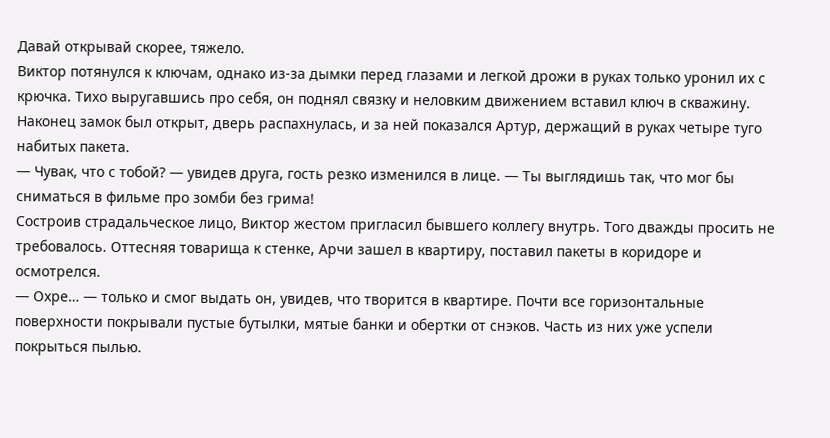Давай открывай скорее, тяжело.
Виктор потянулся к ключам, однако из-за дымки перед глазами и легкой дрожи в руках только уронил их с крючка. Тихо выругавшись про себя, он поднял связку и неловким движением вставил ключ в скважину. Наконец замок был открыт, дверь распахнулась, и за ней показался Артур, держащий в руках четыре туго набитых пакета.
— Чувак, что с тобой? — увидев друга, гость резко изменился в лице. — Ты выглядишь так, что мог бы сниматься в фильме про зомби без грима!
Состроив страдальческое лицо, Виктор жестом пригласил бывшего коллегу внутрь. Того дважды просить не требовалось. Оттесняя товарища к стенке, Арчи зашел в квартиру, поставил пакеты в коридоре и осмотрелся.
— Охре… — только и смог выдать он, увидев, что творится в квартире. Почти все горизонтальные поверхности покрывали пустые бутылки, мятые банки и обертки от снэков. Часть из них уже успели покрыться пылью.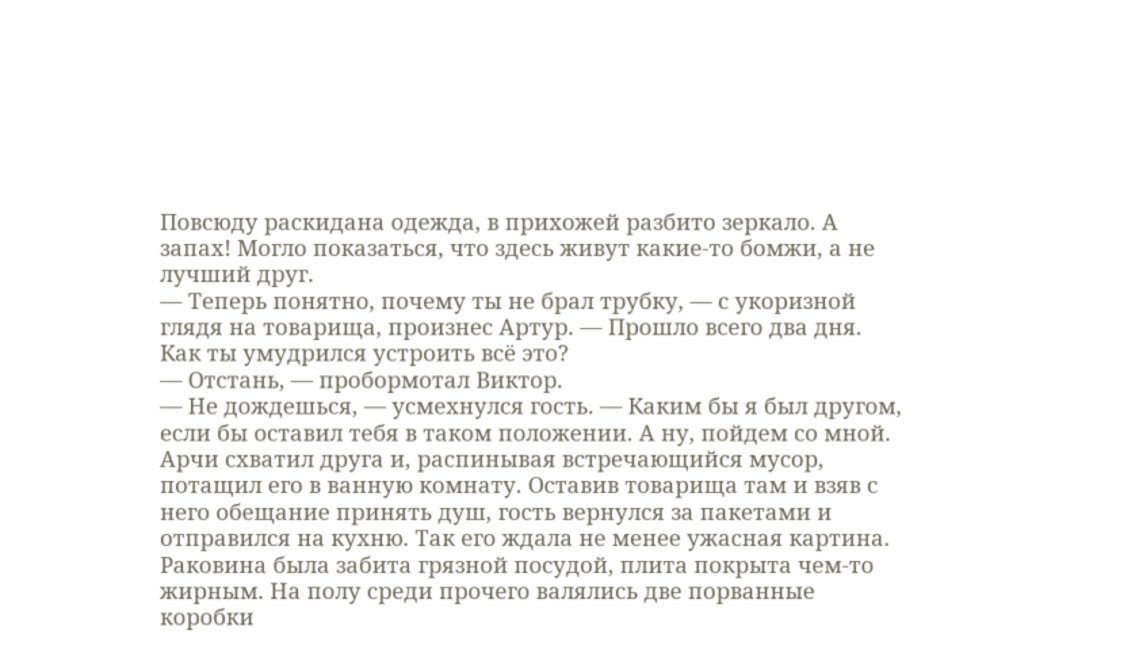Повсюду раскидана одежда, в прихожей разбито зеркало. А запах! Могло показаться, что здесь живут какие-то бомжи, а не лучший друг.
— Теперь понятно, почему ты не брал трубку, — с укоризной глядя на товарища, произнес Артур. — Прошло всего два дня. Как ты умудрился устроить всё это?
— Отстань, — пробормотал Виктор.
— Не дождешься, — усмехнулся гость. — Каким бы я был другом, если бы оставил тебя в таком положении. А ну, пойдем со мной.
Арчи схватил друга и, распинывая встречающийся мусор, потащил его в ванную комнату. Оставив товарища там и взяв с него обещание принять душ, гость вернулся за пакетами и отправился на кухню. Так его ждала не менее ужасная картина. Раковина была забита грязной посудой, плита покрыта чем-то жирным. На полу среди прочего валялись две порванные коробки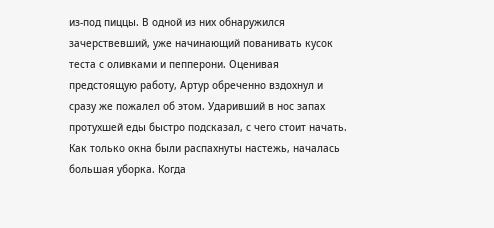из-под пиццы. В одной из них обнаружился зачерствевший, уже начинающий пованивать кусок теста с оливками и пепперони. Оценивая предстоящую работу, Артур обреченно вздохнул и сразу же пожалел об этом. Ударивший в нос запах протухшей еды быстро подсказал, с чего стоит начать. Как только окна были распахнуты настежь, началась большая уборка. Когда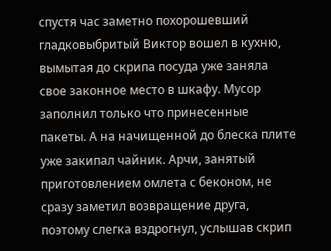спустя час заметно похорошевший гладковыбритый Виктор вошел в кухню, вымытая до скрипа посуда уже заняла свое законное место в шкафу. Мусор заполнил только что принесенные пакеты. А на начищенной до блеска плите уже закипал чайник. Арчи, занятый приготовлением омлета с беконом, не сразу заметил возвращение друга, поэтому слегка вздрогнул, услышав скрип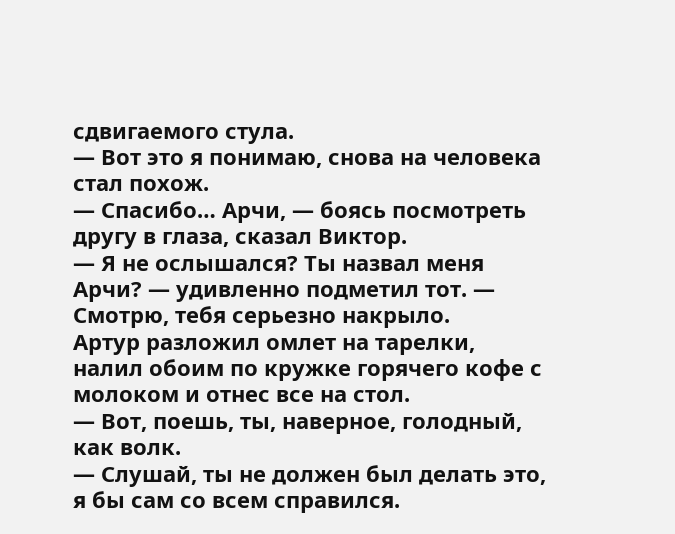сдвигаемого стула.
— Вот это я понимаю, снова на человека стал похож.
— Спасибо… Арчи, — боясь посмотреть другу в глаза, сказал Виктор.
— Я не ослышался? Ты назвал меня Арчи? — удивленно подметил тот. — Смотрю, тебя серьезно накрыло.
Артур разложил омлет на тарелки, налил обоим по кружке горячего кофе с молоком и отнес все на стол.
— Вот, поешь, ты, наверное, голодный, как волк.
— Слушай, ты не должен был делать это, я бы сам со всем справился.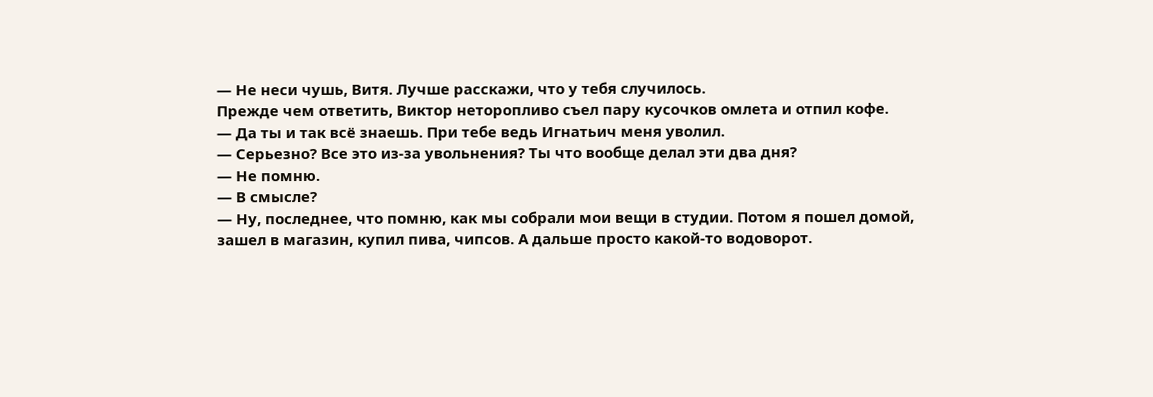— Не неси чушь, Витя. Лучше расскажи, что у тебя случилось.
Прежде чем ответить, Виктор неторопливо съел пару кусочков омлета и отпил кофе.
— Да ты и так всё знаешь. При тебе ведь Игнатьич меня уволил.
— Серьезно? Все это из-за увольнения? Ты что вообще делал эти два дня?
— Не помню.
— В смысле?
— Ну, последнее, что помню, как мы собрали мои вещи в студии. Потом я пошел домой, зашел в магазин, купил пива, чипсов. А дальше просто какой-то водоворот.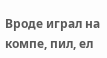Вроде играл на компе, пил, ел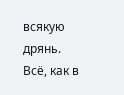всякую дрянь. Всё, как в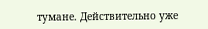тумане. Действительно уже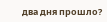два дня прошло?